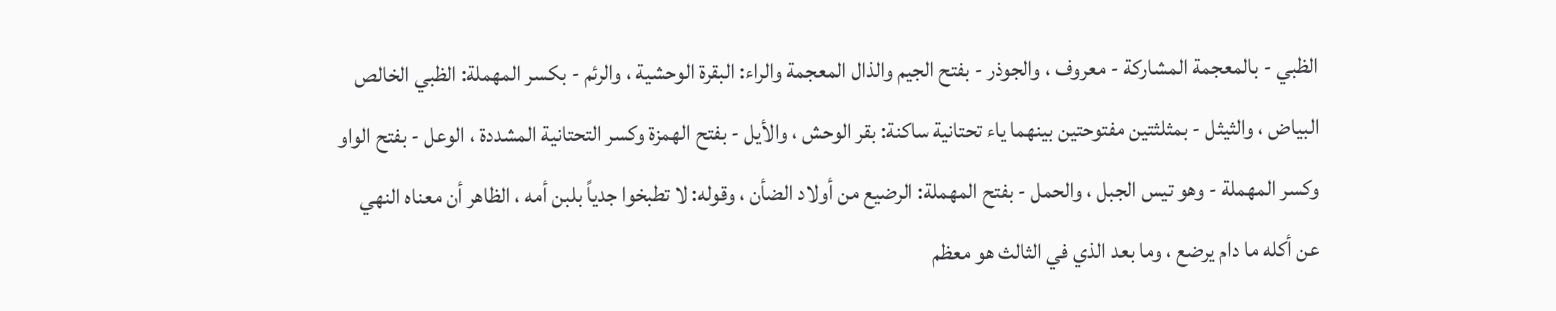الظبي - بالمعجمة المشاركة - معروف ، والجوذر - بفتح الجيم والذال المعجمة والراء: البقرة الوحشية ، والرئم - بكسر المهملة: الظبي الخالص البياض ، والثيثل - بمثلثتين مفتوحتين بينهما ياء تحتانية ساكنة: بقر الوحش ، والأيل - بفتح الهمزة وكسر التحتانية المشددة ، الوعل - بفتح الواو وكسر المهملة - وهو تيس الجبل ، والحمل - بفتح المهملة: الرضيع من أولاد الضأن ، وقوله: لا تطبخوا جدياً بلبن أمه ، الظاهر أن معناه النهي عن أكله ما دام يرضع ، وما بعد الذي في الثالث هو معظم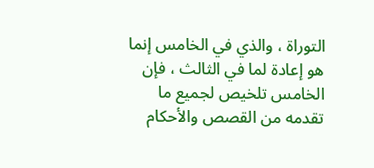التوراة ، والذي في الخامس إنما هو إعادة لما في الثالث ، فإن الخامس تلخيص لجميع ما تقدمه من القصص والأحكام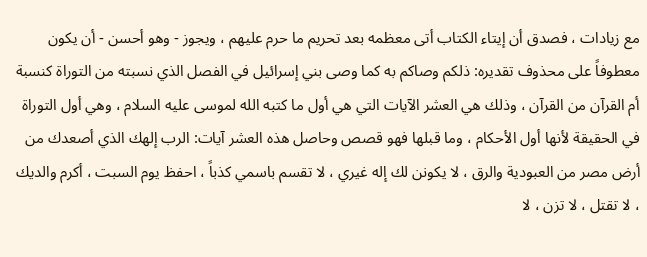مع زيادات ، فصدق أن إيتاء الكتاب أتى معظمه بعد تحريم ما حرم عليهم ، ويجوز - وهو أحسن - أن يكون معطوفاً على محذوف تقديره: ذلكم وصاكم به كما وصى بني إسرائيل في الفصل الذي نسبته من التوراة كنسبة أم القرآن من القرآن ، وذلك هي العشر الآيات التي هي أول ما كتبه الله لموسى عليه السلام ، وهي أول التوراة في الحقيقة لأنها أول الأحكام ، وما قبلها فهو قصص وحاصل هذه العشر آيات: الرب إلهك الذي أصعدك من أرض مصر من العبودية والرق ، لا يكونن لك إله غيري ، لا تقسم باسمي كذباً ، احفظ يوم السبت ، أكرم والديك ، لا تقتل ، لا تزن ، لا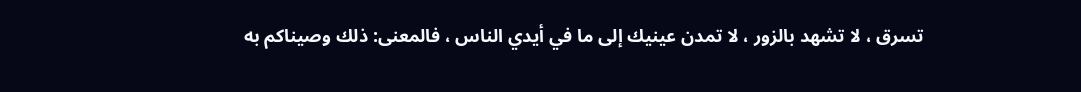تسرق ، لا تشهد بالزور ، لا تمدن عينيك إلى ما في أيدي الناس ، فالمعنى: ذلك وصيناكم به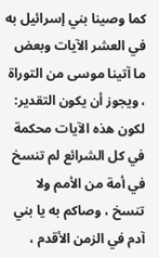كما وصينا بني إسرائيل به في العشر الآيات وبعض ما آتينا موسى من التوراة ، ويجوز أن يكون التقدير: لكون هذه الآيات محكمة في كل الشرائع لم تنسخ في أمة من الأمم ولا تنسخ ، وصاكم به يا بني آدم في الزمن الأقدم ،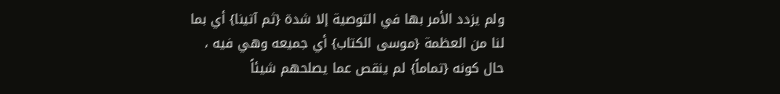ولم يزدد الأمر بها في التوصية إلا شدة {ثم آتينا} أي بما لنا من العظمة {موسى الكتاب} أي جميعه وهي فيه ، حال كونه {تماماً} لم ينقص عما يصلحهم شيئاً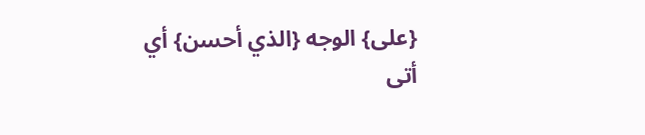{على} الوجه {الذي أحسن} أي أتى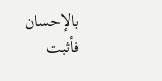بالإحسان فأثبت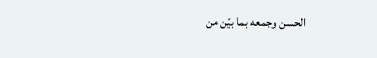الحسن وجمعه بما بيّن من